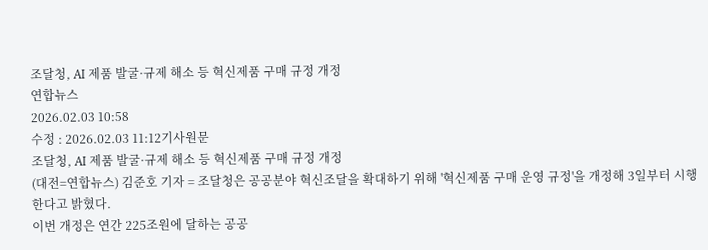조달청, AI 제품 발굴·규제 해소 등 혁신제품 구매 규정 개정
연합뉴스
2026.02.03 10:58
수정 : 2026.02.03 11:12기사원문
조달청, AI 제품 발굴·규제 해소 등 혁신제품 구매 규정 개정
(대전=연합뉴스) 김준호 기자 = 조달청은 공공분야 혁신조달을 확대하기 위해 '혁신제품 구매 운영 규정'을 개정해 3일부터 시행한다고 밝혔다.
이번 개정은 연간 225조원에 달하는 공공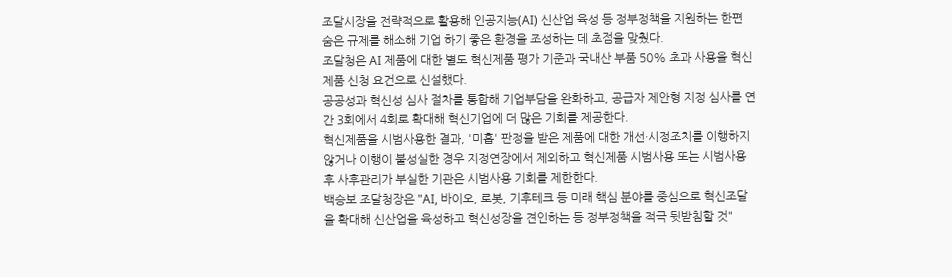조달시장을 전략적으로 활용해 인공지능(AI) 신산업 육성 등 정부정책을 지원하는 한편 숨은 규제를 해소해 기업 하기 좋은 환경을 조성하는 데 초점을 맞췄다.
조달청은 AI 제품에 대한 별도 혁신제품 평가 기준과 국내산 부품 50% 초과 사용을 혁신제품 신청 요건으로 신설했다.
공공성과 혁신성 심사 절차를 통합해 기업부담을 완화하고, 공급자 제안형 지정 심사를 연간 3회에서 4회로 확대해 혁신기업에 더 많은 기회를 제공한다.
혁신제품을 시범사용한 결과, '미흡' 판정을 받은 제품에 대한 개선·시정조치를 이행하지 않거나 이행이 불성실한 경우 지정연장에서 제외하고 혁신제품 시범사용 또는 시범사용 후 사후관리가 부실한 기관은 시범사용 기회를 제한한다.
백승보 조달청장은 "AI, 바이오, 로봇, 기후테크 등 미래 핵심 분야를 중심으로 혁신조달을 확대해 신산업을 육성하고 혁신성장을 견인하는 등 정부정책을 적극 뒷받침할 것"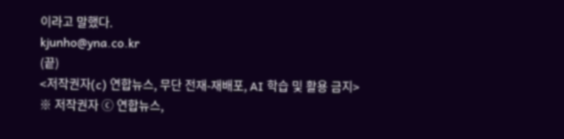이라고 말했다.
kjunho@yna.co.kr
(끝)
<저작권자(c) 연합뉴스, 무단 전재-재배포, AI 학습 및 활용 금지>
※ 저작권자 ⓒ 연합뉴스,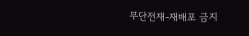무단전재-재배포 금지